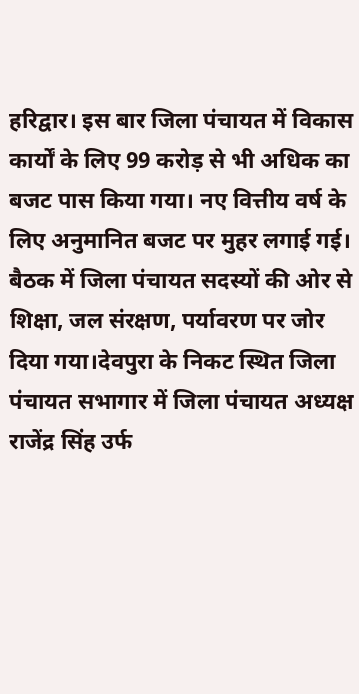हरिद्वार। इस बार जिला पंचायत में विकास कार्यों के लिए 99 करोड़ से भी अधिक का बजट पास किया गया। नए वित्तीय वर्ष के लिए अनुमानित बजट पर मुहर लगाई गई। बैठक में जिला पंचायत सदस्यों की ओर से शिक्षा, जल संरक्षण, पर्यावरण पर जोर दिया गया।देवपुरा के निकट स्थित जिला पंचायत सभागार में जिला पंचायत अध्यक्ष राजेंद्र सिंह उर्फ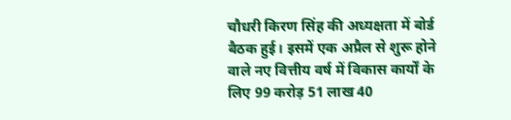चौधरी किरण सिंह की अध्यक्षता में बोर्ड बैठक हुई। इसमें एक अप्रैल से शुरू होने वाले नए वित्तीय वर्ष में विकास कार्यों के लिए 99 करोड़ 51 लाख 40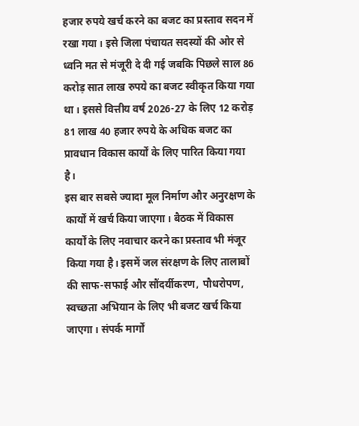हजार रुपये खर्च करने का बजट का प्रस्ताव सदन में रखा गया। इसे जिला पंचायत सदस्यों की ओर से ध्वनि मत से मंजूरी दे दी गई जबकि पिछले साल 86 करोड़ सात लाख रुपये का बजट स्वीकृत किया गया था। इससे वित्तीय वर्ष 2026-27 के लिए 12 करोड़ 81 लाख 40 हजार रुपये के अधिक बजट का प्रावधान विकास कार्यों के लिए पारित किया गया है।
इस बार सबसे ज्यादा मूल निर्माण और अनुरक्षण के कार्यों में खर्च किया जाएगा। बैठक में विकास कार्यों के लिए नवाचार करने का प्रस्ताव भी मंजूर किया गया है। इसमें जल संरक्षण के लिए तालाबों की साफ-सफाई और सौंदर्यीकरण, पौधरोपण, स्वच्छता अभियान के लिए भी बजट खर्च किया जाएगा। संपर्क मार्गों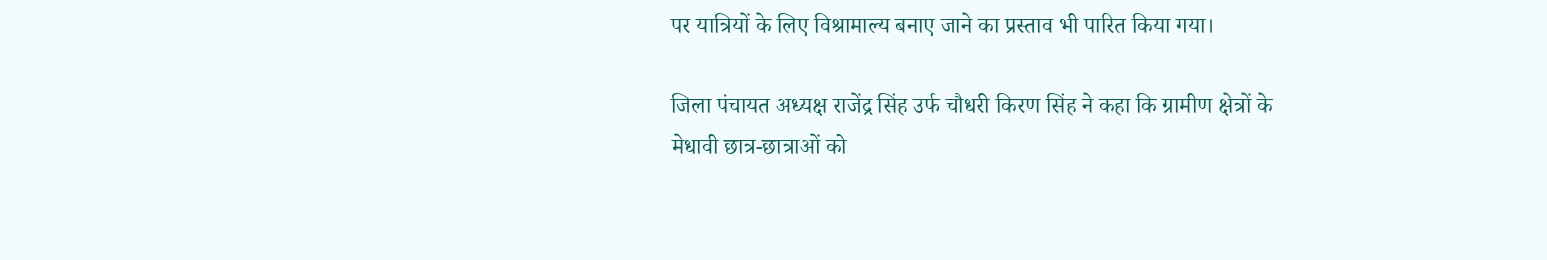पर यात्रियों के लिए विश्रामाल्य बनाए जाने का प्रस्ताव भी पारित किया गया।

जिला पंचायत अध्यक्ष राजेंद्र सिंह उर्फ चौधरी किरण सिंह ने कहा कि ग्रामीण क्षेत्रों के मेधावी छात्र-छात्राओं को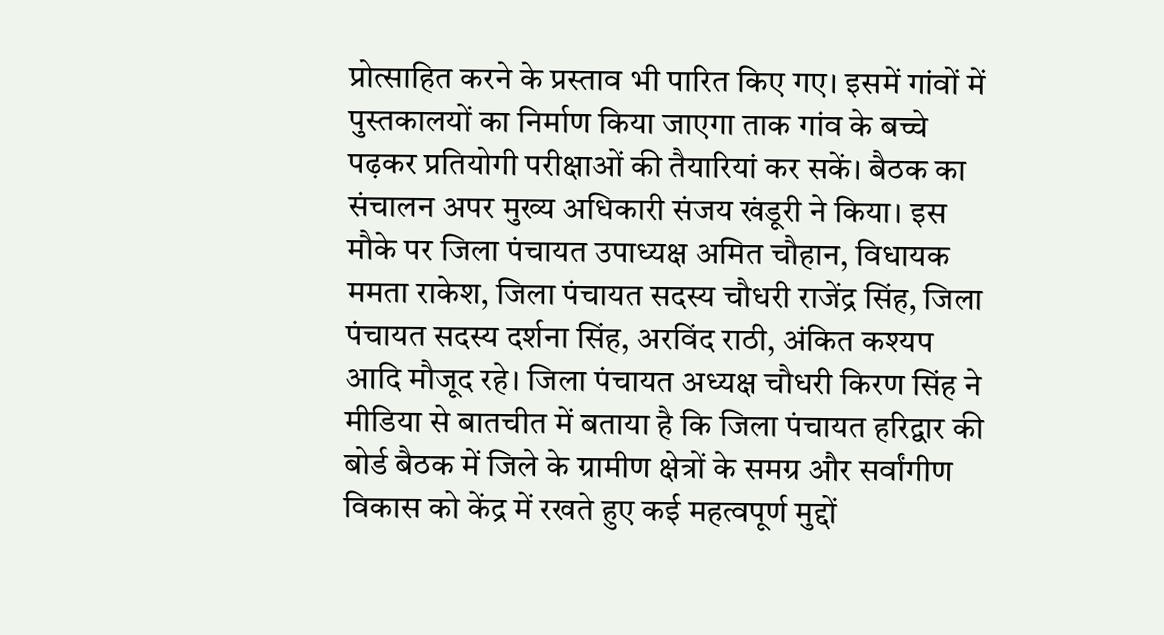प्रोत्साहित करने के प्रस्ताव भी पारित किए गए। इसमें गांवों में पुस्तकालयों का निर्माण किया जाएगा ताक गांव के बच्चे पढ़कर प्रतियोगी परीक्षाओं की तैयारियां कर सकें। बैठक का संचालन अपर मुख्य अधिकारी संजय खंडूरी ने किया। इस मौके पर जिला पंचायत उपाध्यक्ष अमित चौहान, विधायक ममता राकेश, जिला पंचायत सदस्य चौधरी राजेंद्र सिंह, जिला पंचायत सदस्य दर्शना सिंह, अरविंद राठी, अंकित कश्यप आदि मौजूद रहे। जिला पंचायत अध्यक्ष चौधरी किरण सिंह ने मीडिया से बातचीत में बताया है कि जिला पंचायत हरिद्वार की बोर्ड बैठक में जिले के ग्रामीण क्षेत्रों के समग्र और सर्वांगीण विकास को केंद्र में रखते हुए कई महत्वपूर्ण मुद्दों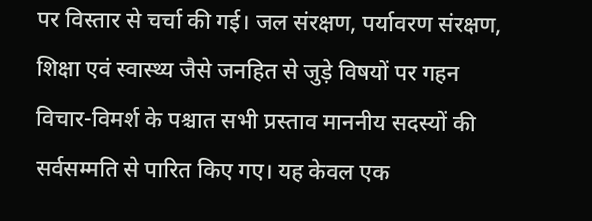पर विस्तार से चर्चा की गई। जल संरक्षण, पर्यावरण संरक्षण, शिक्षा एवं स्वास्थ्य जैसे जनहित से जुड़े विषयों पर गहन विचार-विमर्श के पश्चात सभी प्रस्ताव माननीय सदस्यों की सर्वसम्मति से पारित किए गए। यह केवल एक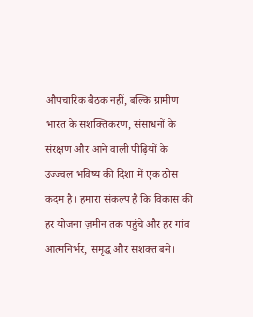औपचारिक बैठक नहीं, बल्कि ग्रामीण भारत के सशक्तिकरण, संसाधनों के संरक्षण और आने वाली पीढ़ियों के उज्ज्वल भविष्य की दिशा में एक ठोस कदम है। हमारा संकल्प है कि विकास की हर योजना ज़मीन तक पहुंचे और हर गांव आत्मनिर्भर, समृद्ध और सशक्त बने।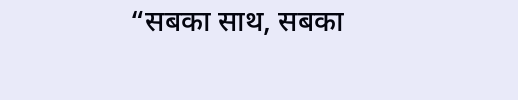“सबका साथ, सबका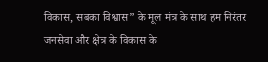विकास, सबका विश्वास” के मूल मंत्र के साथ हम निरंतर जनसेवा और क्षेत्र के विकास के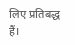लिए प्रतिबद्ध हैं।